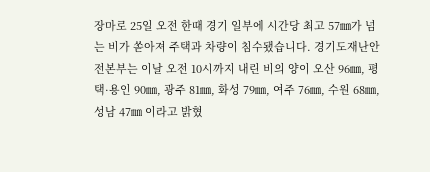장마로 25일 오전 한때 경기 일부에 시간당 최고 57㎜가 넘는 비가 쏟아져 주택과 차량이 침수됐습니다. 경기도재난안전본부는 이날 오전 10시까지 내린 비의 양이 오산 96㎜, 평택·용인 90㎜, 광주 81㎜, 화성 79㎜, 여주 76㎜, 수원 68㎜, 성남 47㎜ 이라고 밝혔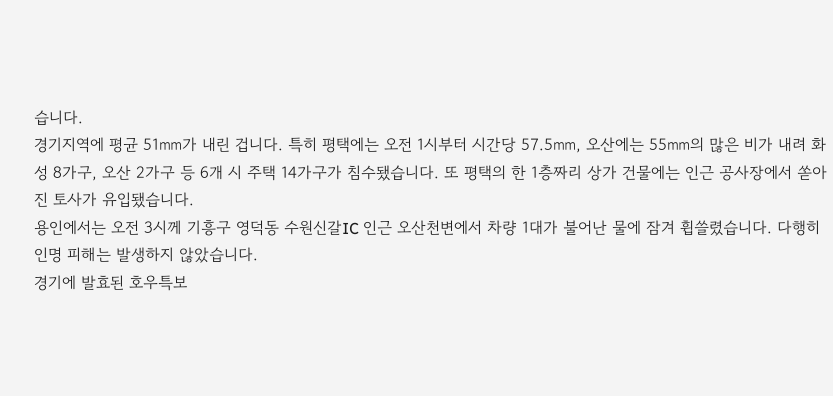습니다.
경기지역에 평균 51㎜가 내린 겁니다. 특히 평택에는 오전 1시부터 시간당 57.5㎜, 오산에는 55㎜의 많은 비가 내려 화성 8가구, 오산 2가구 등 6개 시 주택 14가구가 침수됐습니다. 또 평택의 한 1층짜리 상가 건물에는 인근 공사장에서 쏟아진 토사가 유입됐습니다.
용인에서는 오전 3시께 기흥구 영덕동 수원신갈IC 인근 오산천변에서 차량 1대가 불어난 물에 잠겨 휩쓸렸습니다. 다행히 인명 피해는 발생하지 않았습니다.
경기에 발효된 호우특보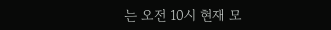는 오전 10시 현재 모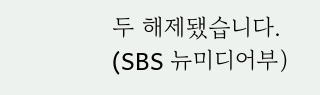두 해제됐습니다.
(SBS 뉴미디어부)